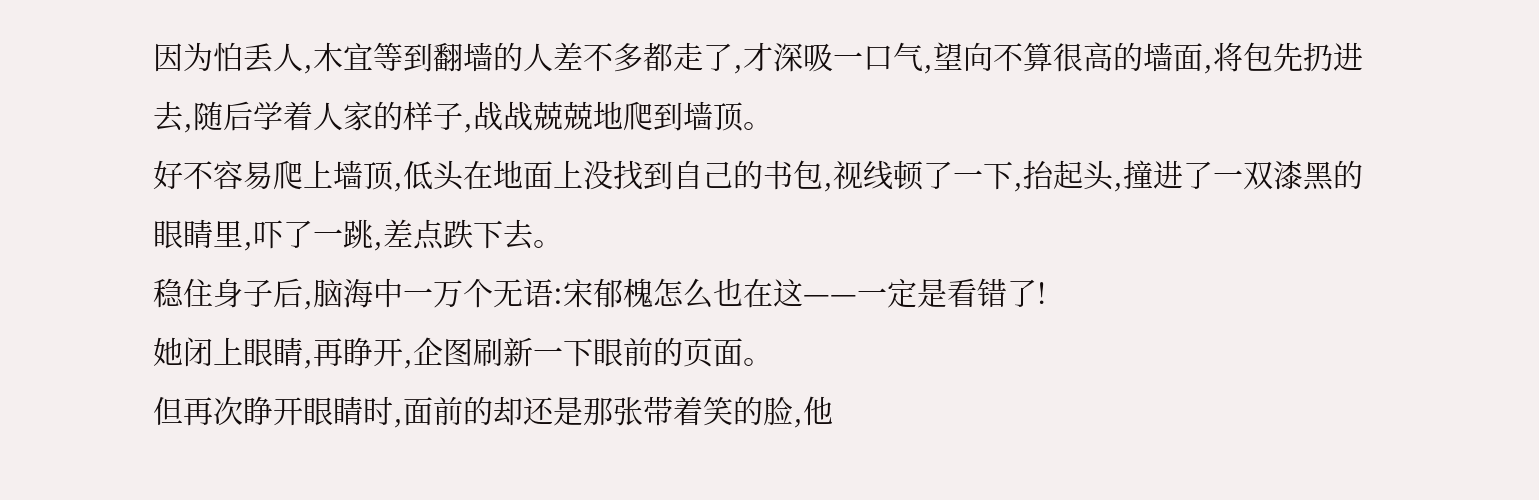因为怕丢人,木宜等到翻墙的人差不多都走了,才深吸一口气,望向不算很高的墙面,将包先扔进去,随后学着人家的样子,战战兢兢地爬到墙顶。
好不容易爬上墙顶,低头在地面上没找到自己的书包,视线顿了一下,抬起头,撞进了一双漆黑的眼睛里,吓了一跳,差点跌下去。
稳住身子后,脑海中一万个无语:宋郁槐怎么也在这——一定是看错了!
她闭上眼睛,再睁开,企图刷新一下眼前的页面。
但再次睁开眼睛时,面前的却还是那张带着笑的脸,他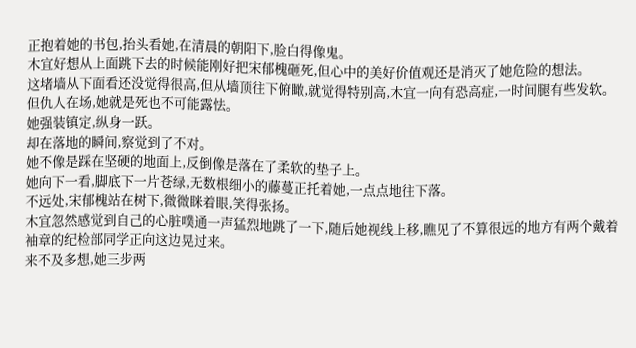正抱着她的书包,抬头看她,在清晨的朝阳下,脸白得像鬼。
木宜好想从上面跳下去的时候能刚好把宋郁槐砸死,但心中的美好价值观还是消灭了她危险的想法。
这堵墙从下面看还没觉得很高,但从墙顶往下俯瞰,就觉得特别高,木宜一向有恐高症,一时间腿有些发软。
但仇人在场,她就是死也不可能露怯。
她强装镇定,纵身一跃。
却在落地的瞬间,察觉到了不对。
她不像是踩在坚硬的地面上,反倒像是落在了柔软的垫子上。
她向下一看,脚底下一片苍绿,无数根细小的藤蔓正托着她,一点点地往下落。
不远处,宋郁槐站在树下,微微眯着眼,笑得张扬。
木宜忽然感觉到自己的心脏噗通一声猛烈地跳了一下,随后她视线上移,瞧见了不算很远的地方有两个戴着袖章的纪检部同学正向这边晃过来。
来不及多想,她三步两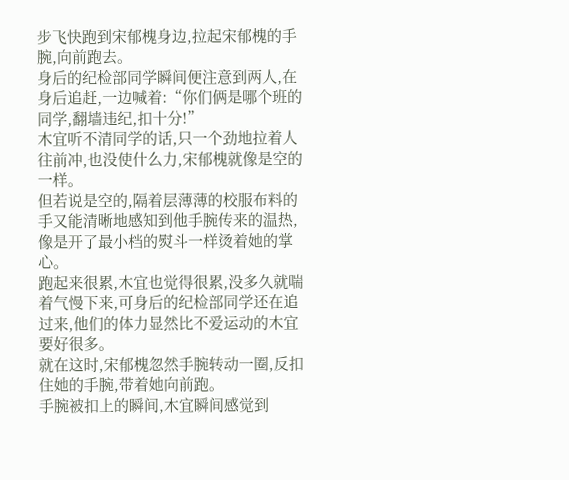步飞快跑到宋郁槐身边,拉起宋郁槐的手腕,向前跑去。
身后的纪检部同学瞬间便注意到两人,在身后追赶,一边喊着:“你们俩是哪个班的同学,翻墙违纪,扣十分!”
木宜听不清同学的话,只一个劲地拉着人往前冲,也没使什么力,宋郁槐就像是空的一样。
但若说是空的,隔着层薄薄的校服布料的手又能清晰地感知到他手腕传来的温热,像是开了最小档的熨斗一样烫着她的掌心。
跑起来很累,木宜也觉得很累,没多久就喘着气慢下来,可身后的纪检部同学还在追过来,他们的体力显然比不爱运动的木宜要好很多。
就在这时,宋郁槐忽然手腕转动一圈,反扣住她的手腕,带着她向前跑。
手腕被扣上的瞬间,木宜瞬间感觉到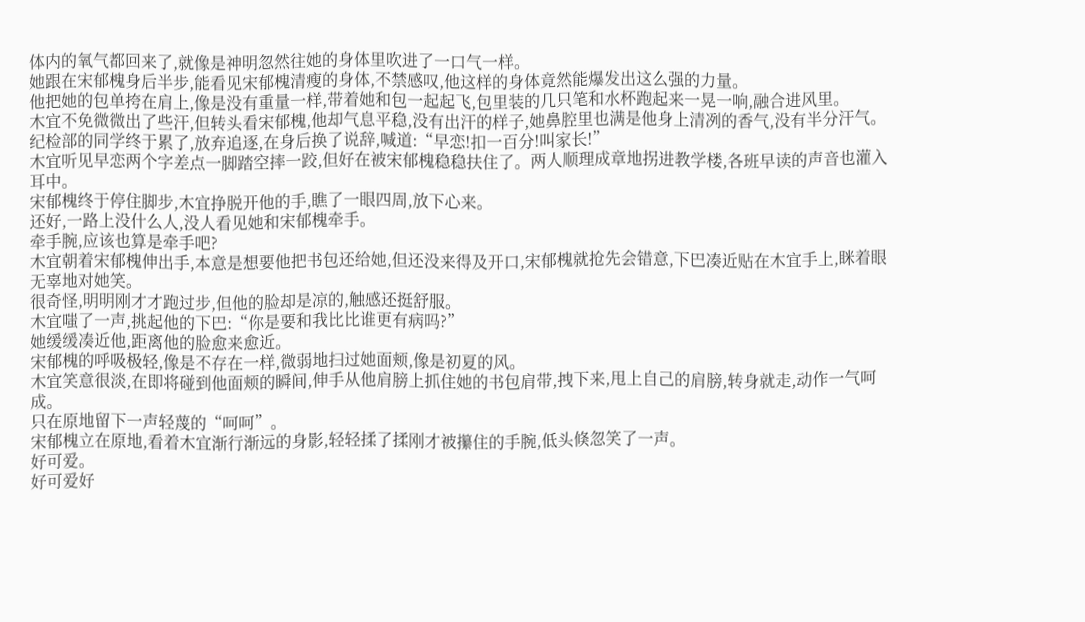体内的氧气都回来了,就像是神明忽然往她的身体里吹进了一口气一样。
她跟在宋郁槐身后半步,能看见宋郁槐清瘦的身体,不禁感叹,他这样的身体竟然能爆发出这么强的力量。
他把她的包单挎在肩上,像是没有重量一样,带着她和包一起起飞,包里装的几只笔和水杯跑起来一晃一响,融合进风里。
木宜不免微微出了些汗,但转头看宋郁槐,他却气息平稳,没有出汗的样子,她鼻腔里也满是他身上清冽的香气,没有半分汗气。
纪检部的同学终于累了,放弃追逐,在身后换了说辞,喊道:“早恋!扣一百分!叫家长!”
木宜听见早恋两个字差点一脚踏空摔一跤,但好在被宋郁槐稳稳扶住了。两人顺理成章地拐进教学楼,各班早读的声音也灌入耳中。
宋郁槐终于停住脚步,木宜挣脱开他的手,瞧了一眼四周,放下心来。
还好,一路上没什么人,没人看见她和宋郁槐牵手。
牵手腕,应该也算是牵手吧?
木宜朝着宋郁槐伸出手,本意是想要他把书包还给她,但还没来得及开口,宋郁槐就抢先会错意,下巴凑近贴在木宜手上,眯着眼无辜地对她笑。
很奇怪,明明刚才才跑过步,但他的脸却是凉的,触感还挺舒服。
木宜嗤了一声,挑起他的下巴:“你是要和我比比谁更有病吗?”
她缓缓凑近他,距离他的脸愈来愈近。
宋郁槐的呼吸极轻,像是不存在一样,微弱地扫过她面颊,像是初夏的风。
木宜笑意很淡,在即将碰到他面颊的瞬间,伸手从他肩膀上抓住她的书包肩带,拽下来,甩上自己的肩膀,转身就走,动作一气呵成。
只在原地留下一声轻蔑的“呵呵”。
宋郁槐立在原地,看着木宜渐行渐远的身影,轻轻揉了揉刚才被攥住的手腕,低头倏忽笑了一声。
好可爱。
好可爱好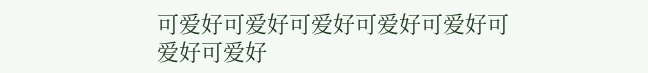可爱好可爱好可爱好可爱好可爱好可爱好可爱好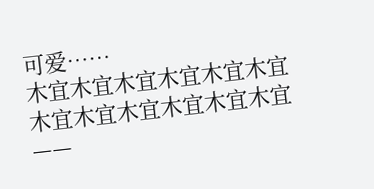可爱……
木宜木宜木宜木宜木宜木宜木宜木宜木宜木宜木宜木宜——